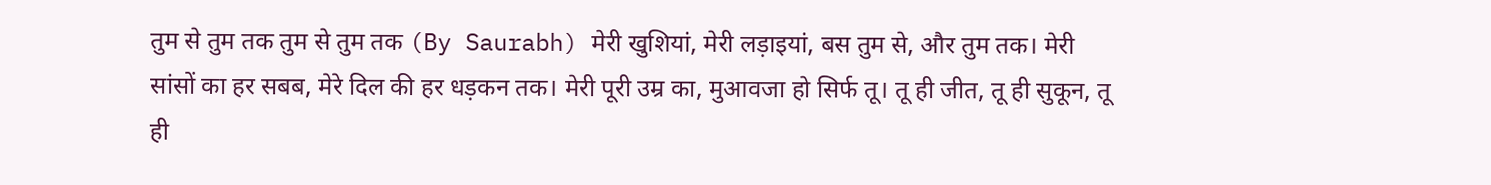तुम से तुम तक तुम से तुम तक (By Saurabh) मेरी खुशियां, मेरी लड़ाइयां, बस तुम से, और तुम तक। मेरी सांसों का हर सबब, मेरे दिल की हर धड़कन तक। मेरी पूरी उम्र का, मुआवजा हो सिर्फ तू। तू ही जीत, तू ही सुकून, तू ही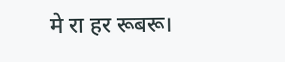मे रा हर रूबरू।